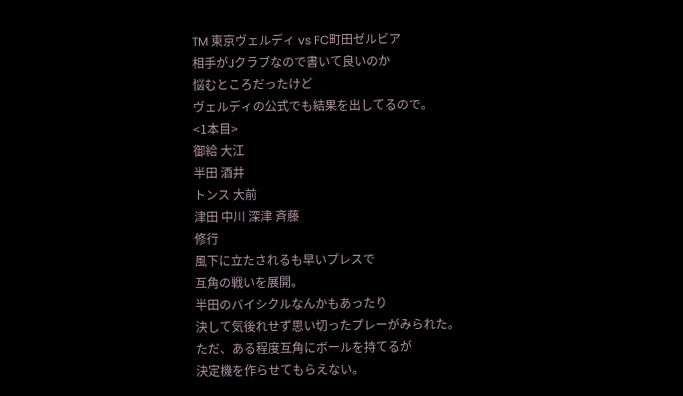TM 東京ヴェルディ vs FC町田ゼルビア
相手がJクラブなので書いて良いのか
悩むところだったけど
ヴェルディの公式でも結果を出してるので。
<1本目>
御給 大江
半田 酒井
トンス 大前
津田 中川 深津 斉藤
修行
風下に立たされるも早いプレスで
互角の戦いを展開。
半田のバイシクルなんかもあったり
決して気後れせず思い切ったプレーがみられた。
ただ、ある程度互角にボールを持てるが
決定機を作らせてもらえない。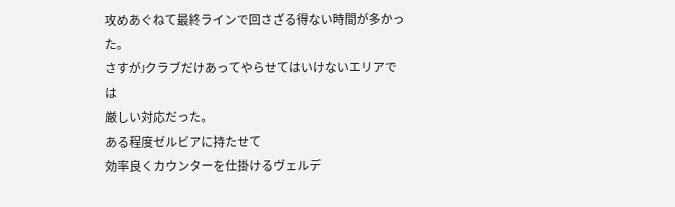攻めあぐねて最終ラインで回さざる得ない時間が多かった。
さすがJクラブだけあってやらせてはいけないエリアでは
厳しい対応だった。
ある程度ゼルビアに持たせて
効率良くカウンターを仕掛けるヴェルデ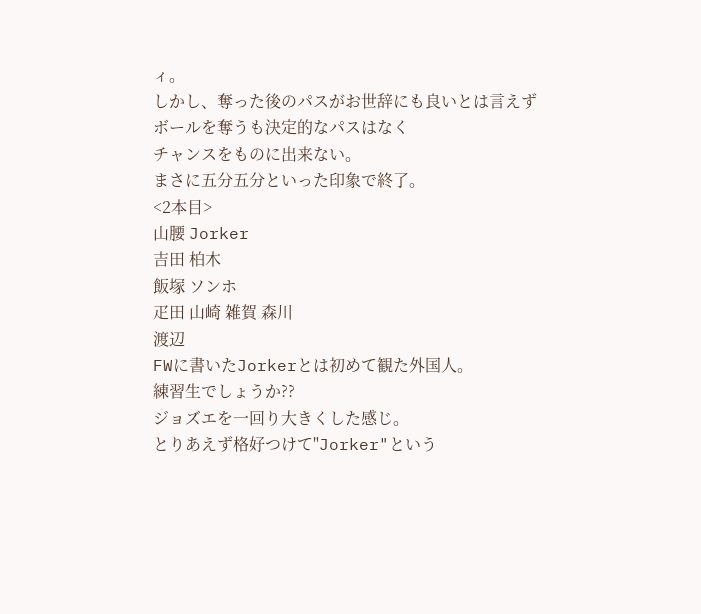ィ。
しかし、奪った後のパスがお世辞にも良いとは言えず
ボールを奪うも決定的なパスはなく
チャンスをものに出来ない。
まさに五分五分といった印象で終了。
<2本目>
山腰 Jorker
吉田 柏木
飯塚 ソンホ
疋田 山崎 雑賀 森川
渡辺
FWに書いたJorkerとは初めて観た外国人。
練習生でしょうか??
ジョズエを一回り大きくした感じ。
とりあえず格好つけて"Jorker"という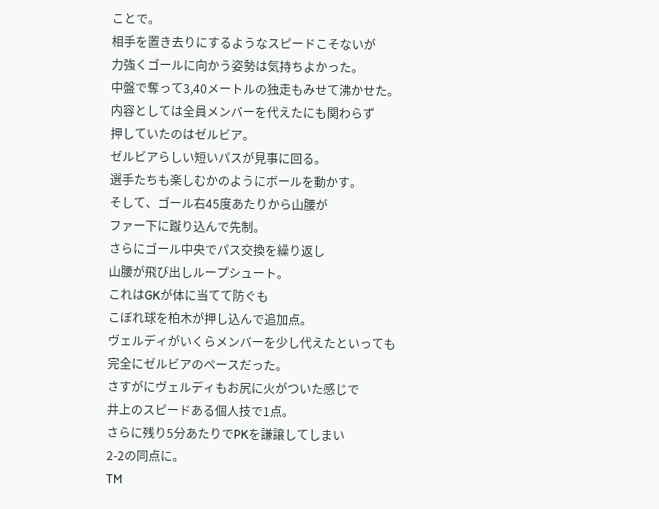ことで。
相手を置き去りにするようなスピードこそないが
力強くゴールに向かう姿勢は気持ちよかった。
中盤で奪って3,40メートルの独走もみせて沸かせた。
内容としては全員メンバーを代えたにも関わらず
押していたのはゼルビア。
ゼルビアらしい短いパスが見事に回る。
選手たちも楽しむかのようにボールを動かす。
そして、ゴール右45度あたりから山腰が
ファー下に蹴り込んで先制。
さらにゴール中央でパス交換を繰り返し
山腰が飛び出しループシュート。
これはGKが体に当てて防ぐも
こぼれ球を柏木が押し込んで追加点。
ヴェルディがいくらメンバーを少し代えたといっても
完全にゼルビアのペースだった。
さすがにヴェルディもお尻に火がついた感じで
井上のスピードある個人技で1点。
さらに残り5分あたりでPKを謙譲してしまい
2-2の同点に。
TM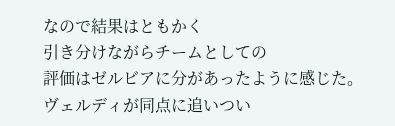なので結果はともかく
引き分けながらチームとしての
評価はゼルビアに分があったように感じた。
ヴェルディが同点に追いつい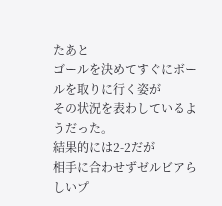たあと
ゴールを決めてすぐにボールを取りに行く姿が
その状況を表わしているようだった。
結果的には2-2だが
相手に合わせずゼルビアらしいプ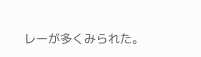レーが多くみられた。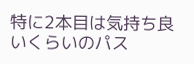特に2本目は気持ち良いくらいのパス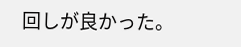回しが良かった。